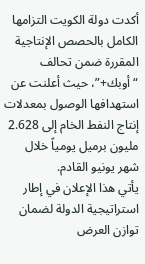أكدت دولة الكويت التزامها الكامل بالحصص الإنتاجية المقررة ضمن تحالف “أوبك+”، حيث أعلنت عن استهدافها الوصول بمعدلات إنتاج النفط الخام إلى 2.628 مليون برميل يومياً خلال شهر يونيو القادم.
يأتي هذا الإعلان في إطار استراتيجية الدولة لضمان توازن العرض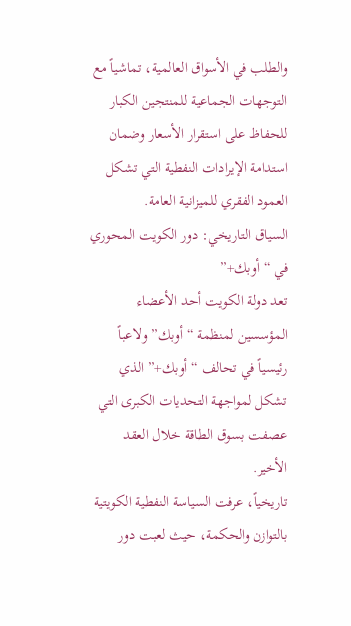والطلب في الأسواق العالمية، تماشياً مع التوجهات الجماعية للمنتجين الكبار للحفاظ على استقرار الأسعار وضمان استدامة الإيرادات النفطية التي تشكل العمود الفقري للميزانية العامة.
السياق التاريخي: دور الكويت المحوري في “أوبك+”
تعد دولة الكويت أحد الأعضاء المؤسسين لمنظمة “أوبك” ولاعباً رئيسياً في تحالف “أوبك+” الذي تشكل لمواجهة التحديات الكبرى التي عصفت بسوق الطاقة خلال العقد الأخير.
تاريخياً، عرفت السياسة النفطية الكويتية بالتوازن والحكمة، حيث لعبت دور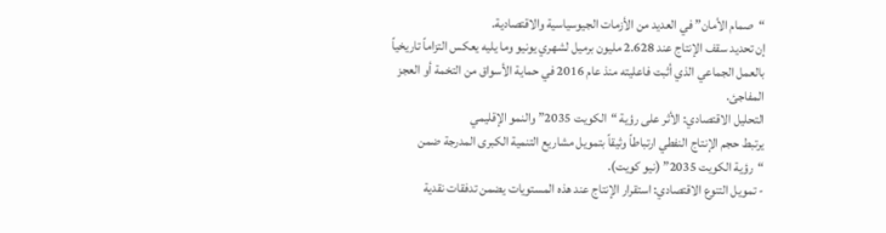“صمام الأمان” في العديد من الأزمات الجيوسياسية والاقتصادية.
إن تحديد سقف الإنتاج عند 2.628 مليون برميل لشهري يونيو وما يليه يعكس التزاماً تاريخياً بالعمل الجماعي الذي أثبت فاعليته منذ عام 2016 في حماية الأسواق من التخمة أو العجز المفاجئ.
التحليل الاقتصادي: الأثر على رؤية “الكويت 2035” والنمو الإقليمي
يرتبط حجم الإنتاج النفطي ارتباطاً وثيقاً بتمويل مشاريع التنمية الكبرى المدرجة ضمن “رؤية الكويت 2035” (نيو كويت).
- تمويل التنوع الاقتصادي: استقرار الإنتاج عند هذه المستويات يضمن تدفقات نقدية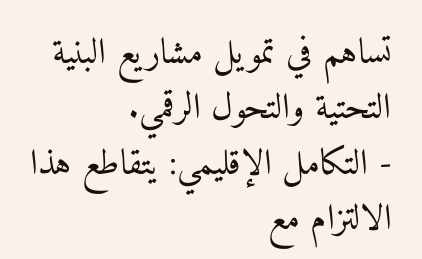تساهم في تمويل مشاريع البنية التحتية والتحول الرقمي.
- التكامل الإقليمي: يتقاطع هذا الالتزام مع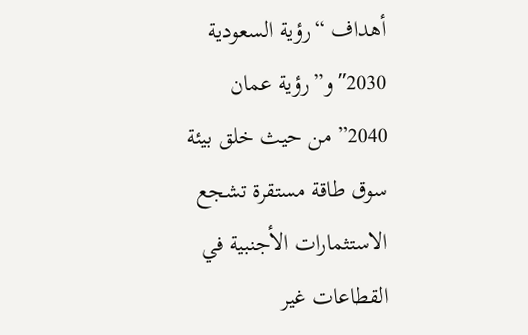أهداف “رؤية السعودية 2030″ و”رؤية عمان 2040” من حيث خلق بيئة سوق طاقة مستقرة تشجع الاستثمارات الأجنبية في القطاعات غير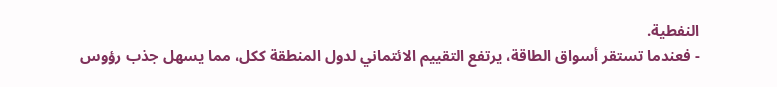النفطية.
- فعندما تستقر أسواق الطاقة، يرتفع التقييم الائتماني لدول المنطقة ككل، مما يسهل جذب رؤوس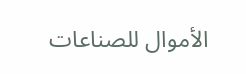الأموال للصناعات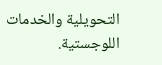التحويلية والخدمات اللوجستية.